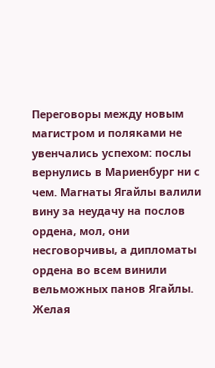Переговоры между новым магистром и поляками не увенчались успехом: послы вернулись в Мариенбург ни с чем. Магнаты Ягайлы валили вину за неудачу на послов ордена, мол, они несговорчивы, а дипломаты ордена во всем винили вельможных панов Ягайлы. Желая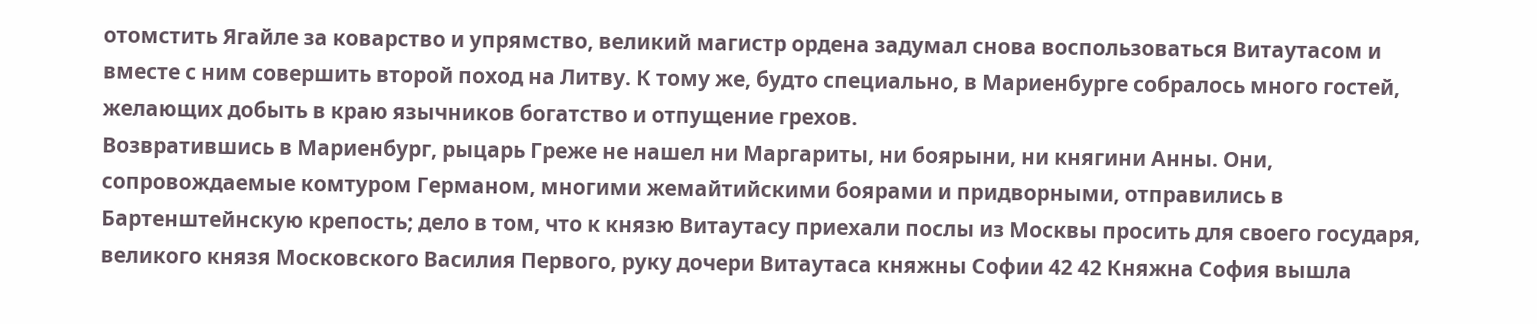отомстить Ягайле за коварство и упрямство, великий магистр ордена задумал снова воспользоваться Витаутасом и вместе с ним совершить второй поход на Литву. К тому же, будто специально, в Мариенбурге собралось много гостей, желающих добыть в краю язычников богатство и отпущение грехов.
Возвратившись в Мариенбург, рыцарь Греже не нашел ни Маргариты, ни боярыни, ни княгини Анны. Они, сопровождаемые комтуром Германом, многими жемайтийскими боярами и придворными, отправились в Бартенштейнскую крепость; дело в том, что к князю Витаутасу приехали послы из Москвы просить для своего государя, великого князя Московского Василия Первого, руку дочери Витаутаса княжны Софии 42 42 Княжна София вышла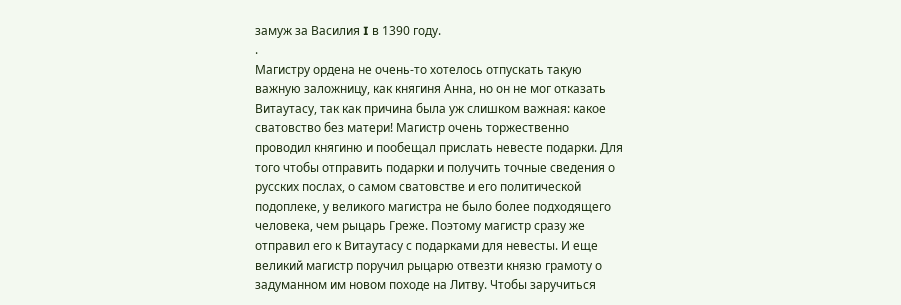замуж за Василия I в 1390 году.
.
Магистру ордена не очень-то хотелось отпускать такую важную заложницу, как княгиня Анна, но он не мог отказать Витаутасу, так как причина была уж слишком важная: какое сватовство без матери! Магистр очень торжественно проводил княгиню и пообещал прислать невесте подарки. Для того чтобы отправить подарки и получить точные сведения о русских послах, о самом сватовстве и его политической подоплеке, у великого магистра не было более подходящего человека, чем рыцарь Греже. Поэтому магистр сразу же отправил его к Витаутасу с подарками для невесты. И еще великий магистр поручил рыцарю отвезти князю грамоту о задуманном им новом походе на Литву. Чтобы заручиться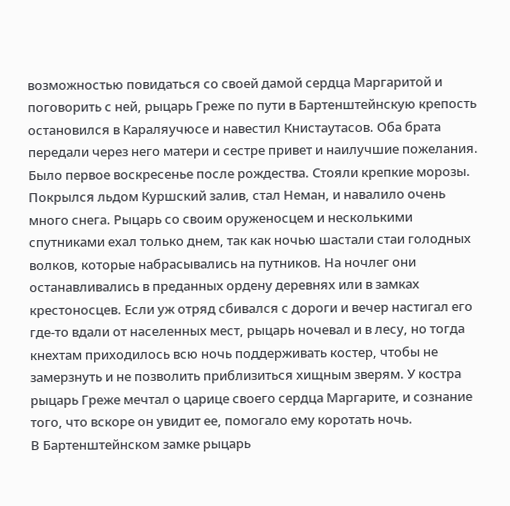возможностью повидаться со своей дамой сердца Маргаритой и поговорить с ней, рыцарь Греже по пути в Бартенштейнскую крепость остановился в Караляучюсе и навестил Книстаутасов. Оба брата передали через него матери и сестре привет и наилучшие пожелания.
Было первое воскресенье после рождества. Стояли крепкие морозы. Покрылся льдом Куршский залив, стал Неман, и навалило очень много снега. Рыцарь со своим оруженосцем и несколькими спутниками ехал только днем, так как ночью шастали стаи голодных волков, которые набрасывались на путников. На ночлег они останавливались в преданных ордену деревнях или в замках крестоносцев. Если уж отряд сбивался с дороги и вечер настигал его где-то вдали от населенных мест, рыцарь ночевал и в лесу, но тогда кнехтам приходилось всю ночь поддерживать костер, чтобы не замерзнуть и не позволить приблизиться хищным зверям. У костра рыцарь Греже мечтал о царице своего сердца Маргарите, и сознание того, что вскоре он увидит ее, помогало ему коротать ночь.
В Бартенштейнском замке рыцарь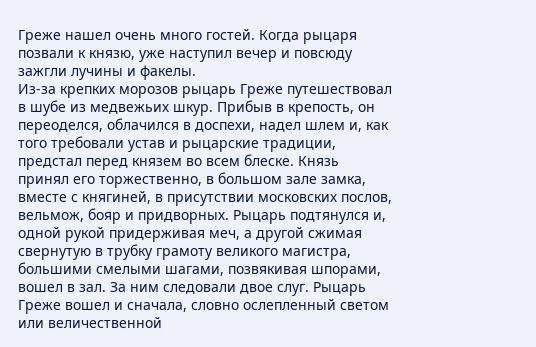Греже нашел очень много гостей. Когда рыцаря позвали к князю, уже наступил вечер и повсюду зажгли лучины и факелы.
Из-за крепких морозов рыцарь Греже путешествовал в шубе из медвежьих шкур. Прибыв в крепость, он переоделся, облачился в доспехи, надел шлем и, как того требовали устав и рыцарские традиции, предстал перед князем во всем блеске. Князь принял его торжественно, в большом зале замка, вместе с княгиней, в присутствии московских послов, вельмож, бояр и придворных. Рыцарь подтянулся и, одной рукой придерживая меч, а другой сжимая свернутую в трубку грамоту великого магистра, большими смелыми шагами, позвякивая шпорами, вошел в зал. За ним следовали двое слуг. Рыцарь Греже вошел и сначала, словно ослепленный светом или величественной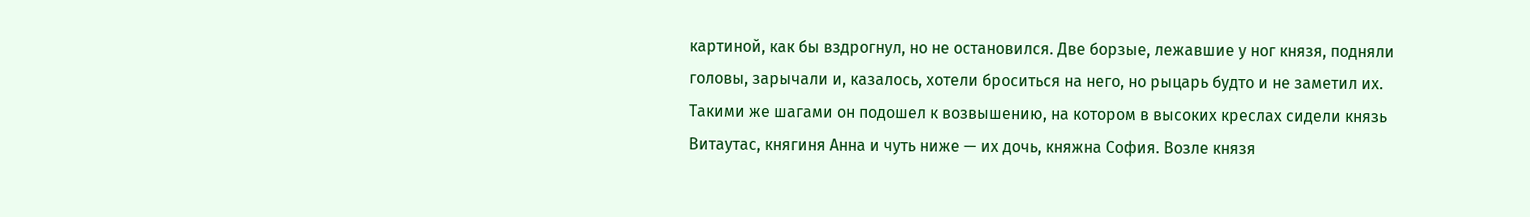картиной, как бы вздрогнул, но не остановился. Две борзые, лежавшие у ног князя, подняли головы, зарычали и, казалось, хотели броситься на него, но рыцарь будто и не заметил их. Такими же шагами он подошел к возвышению, на котором в высоких креслах сидели князь Витаутас, княгиня Анна и чуть ниже — их дочь, княжна София. Возле князя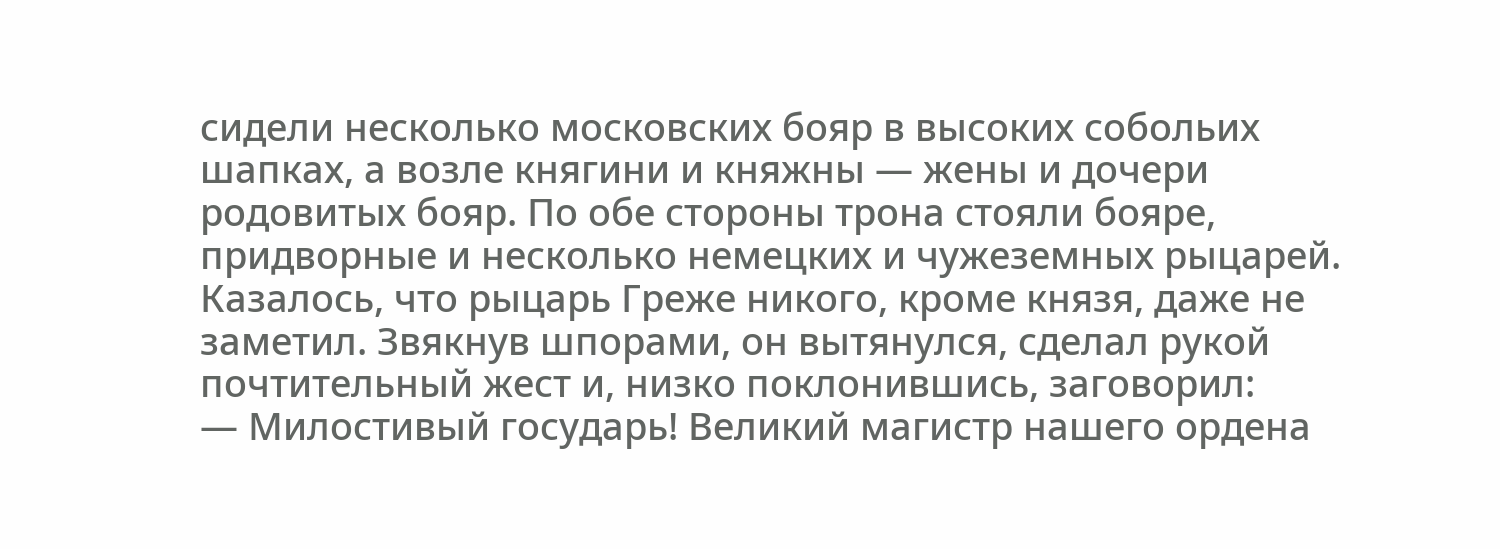сидели несколько московских бояр в высоких собольих шапках, а возле княгини и княжны — жены и дочери родовитых бояр. По обе стороны трона стояли бояре, придворные и несколько немецких и чужеземных рыцарей.
Казалось, что рыцарь Греже никого, кроме князя, даже не заметил. Звякнув шпорами, он вытянулся, сделал рукой почтительный жест и, низко поклонившись, заговорил:
— Милостивый государь! Великий магистр нашего ордена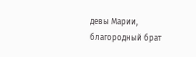девы Марии, благородный брат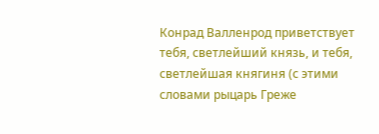Конрад Валленрод приветствует тебя, светлейший князь, и тебя, светлейшая княгиня (с этими словами рыцарь Греже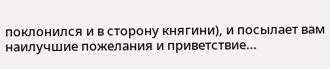поклонился и в сторону княгини), и посылает вам наилучшие пожелания и приветствие…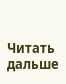Читать дальше